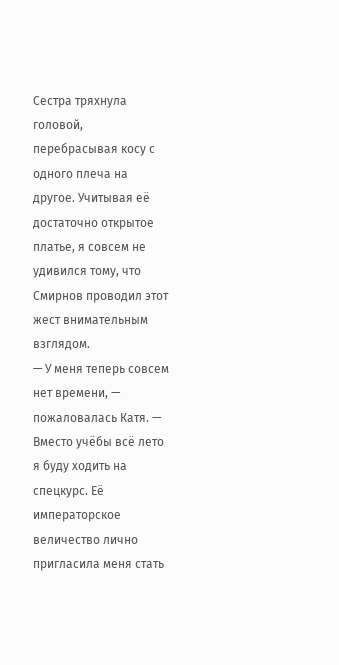Сестра тряхнула головой, перебрасывая косу с одного плеча на другое. Учитывая её достаточно открытое платье, я совсем не удивился тому, что Смирнов проводил этот жест внимательным взглядом.
— У меня теперь совсем нет времени, — пожаловалась Катя. — Вместо учёбы всё лето я буду ходить на спецкурс. Её императорское величество лично пригласила меня стать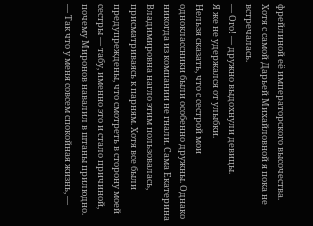фрейлиной её императорского высочества. Хотя с самой Дарьей Михайловной я пока не встречалась.
— Ого! — дружно выдохнули девицы.
Я же не удержался от улыбки.
Нельзя сказать, что с сестрой мои одноклассники были особенно дружны. Однако никогда из компании не гнали. Сама Екатерина Владимировна нагло этим пользовалась, присматриваясь к парням. Хотя все были предупреждены, что смотреть в сторону моей сестры — табу, именно это и стало причиной, почему Миронов навалил в штаны прилюдно.
— Так что у меня совсем спокойная жизнь, —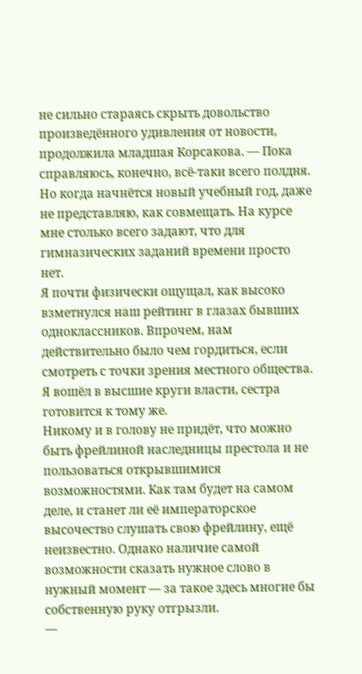не сильно стараясь скрыть довольство произведённого удивления от новости, продолжила младшая Корсакова. — Пока справляюсь, конечно, всё-таки всего полдня. Но когда начнётся новый учебный год, даже не представляю, как совмещать. На курсе мне столько всего задают, что для гимназических заданий времени просто нет.
Я почти физически ощущал, как высоко взметнулся наш рейтинг в глазах бывших одноклассников. Впрочем, нам действительно было чем гордиться, если смотреть с точки зрения местного общества. Я вошёл в высшие круги власти, сестра готовится к тому же.
Никому и в голову не придёт, что можно быть фрейлиной наследницы престола и не пользоваться открывшимися возможностями. Как там будет на самом деле, и станет ли её императорское высочество слушать свою фрейлину, ещё неизвестно. Однако наличие самой возможности сказать нужное слово в нужный момент — за такое здесь многие бы собственную руку отгрызли.
—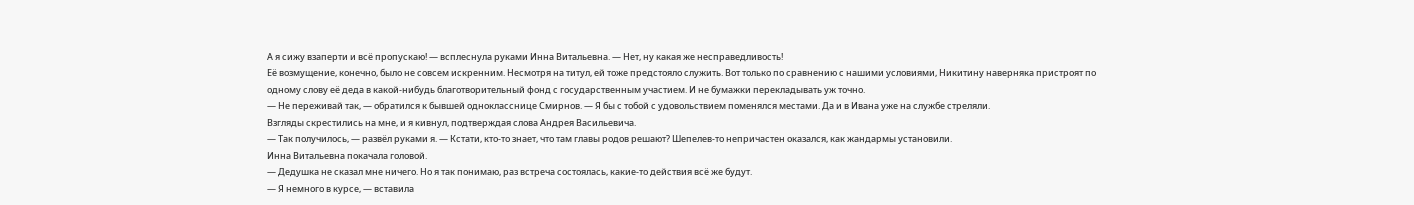А я сижу взаперти и всё пропускаю! — всплеснула руками Инна Витальевна. — Нет, ну какая же несправедливость!
Её возмущение, конечно, было не совсем искренним. Несмотря на титул, ей тоже предстояло служить. Вот только по сравнению с нашими условиями, Никитину наверняка пристроят по одному слову её деда в какой-нибудь благотворительный фонд с государственным участием. И не бумажки перекладывать уж точно.
— Не переживай так, — обратился к бывшей однокласснице Смирнов. — Я бы с тобой с удовольствием поменялся местами. Да и в Ивана уже на службе стреляли.
Взгляды скрестились на мне, и я кивнул, подтверждая слова Андрея Васильевича.
— Так получилось, — развёл руками я. — Кстати, кто-то знает, что там главы родов решают? Шепелев-то непричастен оказался, как жандармы установили.
Инна Витальевна покачала головой.
— Дедушка не сказал мне ничего. Но я так понимаю, раз встреча состоялась, какие-то действия всё же будут.
— Я немного в курсе, — вставила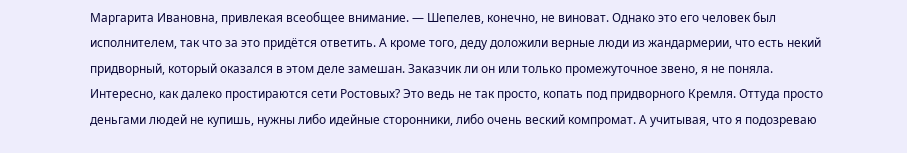Маргарита Ивановна, привлекая всеобщее внимание. — Шепелев, конечно, не виноват. Однако это его человек был исполнителем, так что за это придётся ответить. А кроме того, деду доложили верные люди из жандармерии, что есть некий придворный, который оказался в этом деле замешан. Заказчик ли он или только промежуточное звено, я не поняла.
Интересно, как далеко простираются сети Ростовых? Это ведь не так просто, копать под придворного Кремля. Оттуда просто деньгами людей не купишь, нужны либо идейные сторонники, либо очень веский компромат. А учитывая, что я подозреваю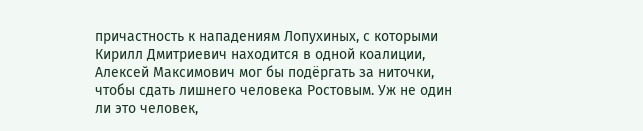причастность к нападениям Лопухиных, с которыми Кирилл Дмитриевич находится в одной коалиции, Алексей Максимович мог бы подёргать за ниточки, чтобы сдать лишнего человека Ростовым. Уж не один ли это человек,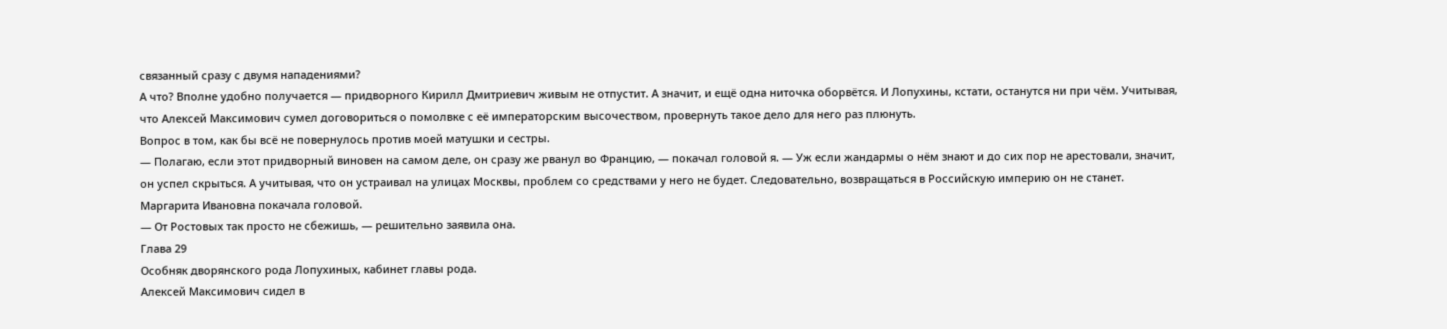связанный сразу с двумя нападениями?
А что? Вполне удобно получается — придворного Кирилл Дмитриевич живым не отпустит. А значит, и ещё одна ниточка оборвётся. И Лопухины, кстати, останутся ни при чём. Учитывая, что Алексей Максимович сумел договориться о помолвке с её императорским высочеством, провернуть такое дело для него раз плюнуть.
Вопрос в том, как бы всё не повернулось против моей матушки и сестры.
— Полагаю, если этот придворный виновен на самом деле, он сразу же рванул во Францию, — покачал головой я. — Уж если жандармы о нём знают и до сих пор не арестовали, значит, он успел скрыться. А учитывая, что он устраивал на улицах Москвы, проблем со средствами у него не будет. Следовательно, возвращаться в Российскую империю он не станет.
Маргарита Ивановна покачала головой.
— От Ростовых так просто не сбежишь, — решительно заявила она.
Глава 29
Особняк дворянского рода Лопухиных, кабинет главы рода.
Алексей Максимович сидел в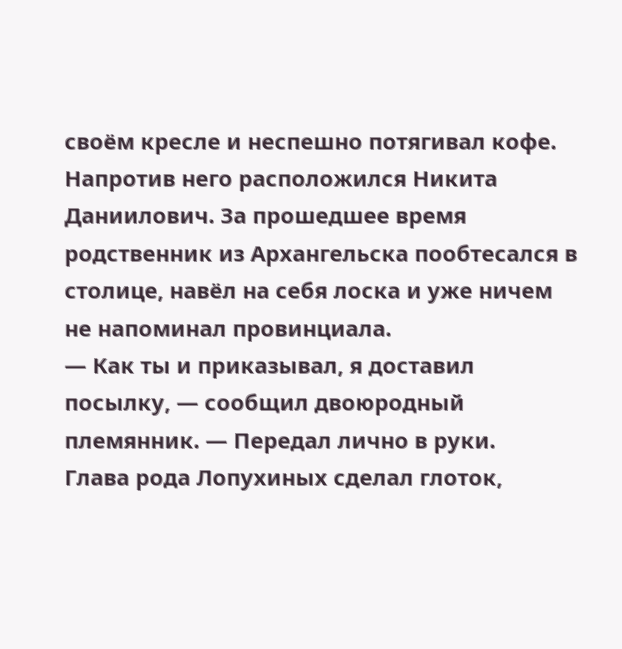своём кресле и неспешно потягивал кофе. Напротив него расположился Никита Даниилович. За прошедшее время родственник из Архангельска пообтесался в столице, навёл на себя лоска и уже ничем не напоминал провинциала.
— Как ты и приказывал, я доставил посылку, — сообщил двоюродный племянник. — Передал лично в руки.
Глава рода Лопухиных сделал глоток,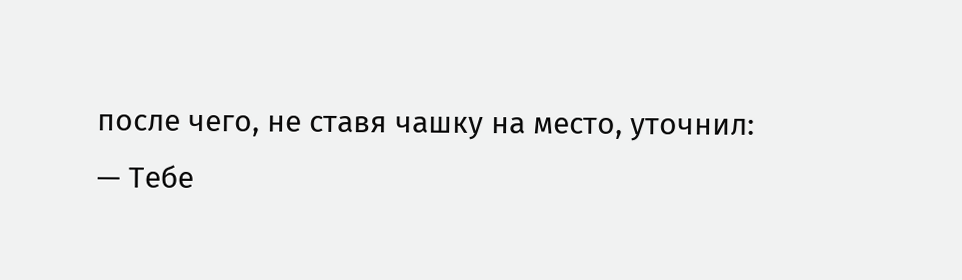после чего, не ставя чашку на место, уточнил:
— Тебе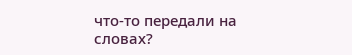что-то передали на словах?